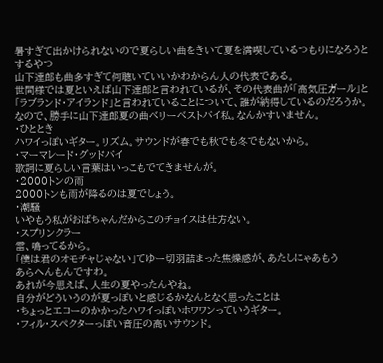暑すぎて出かけられないので夏らしい曲をきいて夏を満喫しているつもりになろうとするやつ
山下達郎も曲多すぎて何聴いていいかわからん人の代表である。
世間様では夏といえば山下達郎と言われているが、その代表曲が「高気圧ガール」と「ラブランド・アイランド」と言われていることについて、誰が納得しているのだろうか。
なので、勝手に山下達郎夏の曲ベリーベストバイ私。なんかすいません。
・ひととき
ハワイっぽいギター。リズム。サウンドが春でも秋でも冬でもないから。
・マーマレード・グッドバイ
歌詞に夏らしい言葉はいっこもでてきませんが。
・2000トンの雨
2000トンも雨が降るのは夏でしょう。
・潮騒
いやもう私がおばちゃんだからこのチョイスは仕方ない。
・スプリンクラー
雷、鳴ってるから。
「僕は君のオモチャじゃない」てゆー切羽詰まった焦燥感が、あたしにゃあもう
あらへんもんですわ。
あれが今思えば、人生の夏やったんやね。
自分がどういうのが夏っぽいと感じるかなんとなく思ったことは
・ちょっとエコーのかかったハワイっぽいホワワンっていうギター。
・フィル・スペクターっぽい音圧の高いサウンド。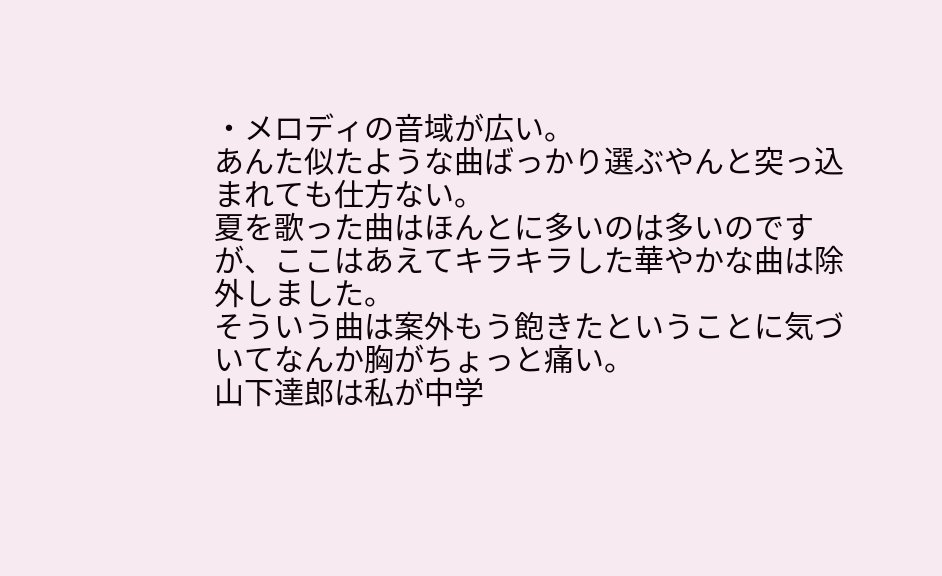・メロディの音域が広い。
あんた似たような曲ばっかり選ぶやんと突っ込まれても仕方ない。
夏を歌った曲はほんとに多いのは多いのですが、ここはあえてキラキラした華やかな曲は除外しました。
そういう曲は案外もう飽きたということに気づいてなんか胸がちょっと痛い。
山下達郎は私が中学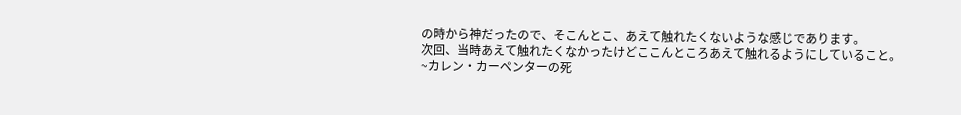の時から神だったので、そこんとこ、あえて触れたくないような感じであります。
次回、当時あえて触れたくなかったけどここんところあえて触れるようにしていること。
~カレン・カーペンターの死